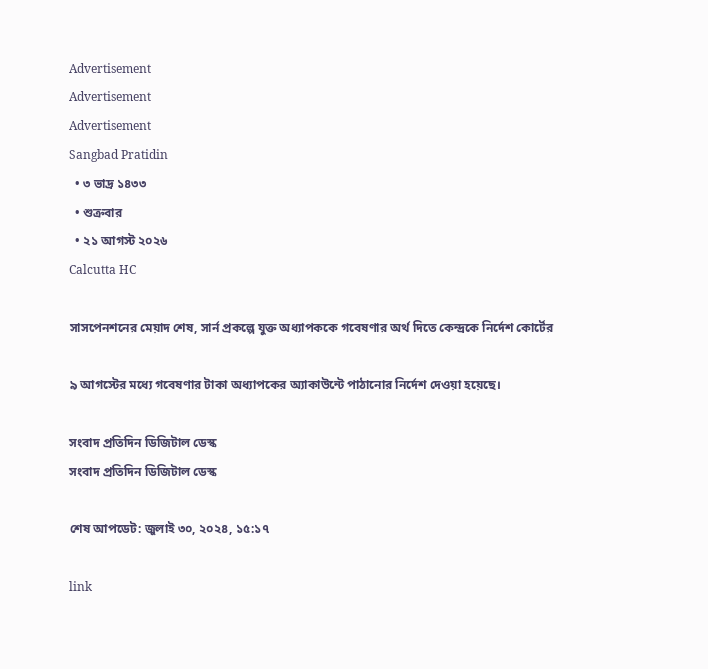Advertisement
Advertisement
Advertisement
Sangbad Pratidin
  • ৩ ভাদ্র ১৪৩৩
  • শুক্রবার
  • ২১ আগস্ট ২০২৬
Calcutta HC

সাসপেনশনের মেয়াদ শেষ, সার্ন প্রকল্পে যুক্ত অধ্যাপককে গবেষণার অর্থ দিতে কেন্দ্রকে নির্দেশ কোর্টের

৯ আগস্টের মধ্যে গবেষণার টাকা অধ্যাপকের অ্যাকাউন্টে পাঠানোর নির্দেশ দেওয়া হয়েছে।

সংবাদ প্রতিদিন ডিজিটাল ডেস্ক
সংবাদ প্রতিদিন ডিজিটাল ডেস্ক

শেষ আপডেট: জুলাই ৩০, ২০২৪, ১৫:১৭

link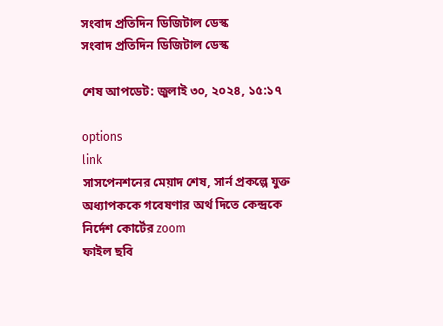সংবাদ প্রতিদিন ডিজিটাল ডেস্ক
সংবাদ প্রতিদিন ডিজিটাল ডেস্ক

শেষ আপডেট: জুলাই ৩০, ২০২৪, ১৫:১৭

options
link
সাসপেনশনের মেয়াদ শেষ, সার্ন প্রকল্পে যুক্ত অধ্যাপককে গবেষণার অর্থ দিতে কেন্দ্রকে নির্দেশ কোর্টের zoom
ফাইল ছবি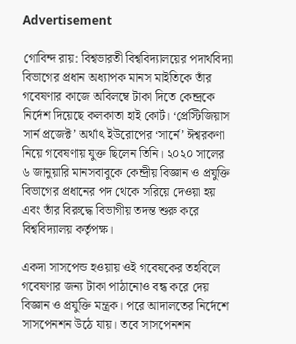Advertisement

গোবিন্দ রায়: বিশ্বভারতী বিশ্ববিদ্যালয়ের পদার্থবিদ্যা বিভাগের প্রধান অধ্যাপক মানস মাইতিকে তাঁর গবেষণার কাজে অবিলম্বে টাকা দিতে কেন্দ্রকে নির্দেশ দিয়েছে কলকাতা হাই কোর্ট। ‘প্রেস্টিজিয়াস সার্ন প্রজেক্ট’ অর্থাৎ ইউরোপের ‘সার্নে’ ঈশ্বরকণা নিয়ে গবেষণায় যুক্ত ছিলেন তিনি। ২০২০ সালের ৬ জানুয়ারি মানসবাবুকে কেন্দ্রীয় বিজ্ঞান ও প্রযুক্তি বিভাগের প্রধানের পদ থেকে সরিয়ে দেওয়া হয় এবং তাঁর বিরুদ্ধে বিভাগীয় তদন্ত শুরু করে বিশ্ববিদ্যালয় কর্তৃপক্ষ।

একদা সাসপেন্ড হওয়ায় ওই গবেষকের তহবিলে গবেষণার জন্য টাকা পাঠানোও বন্ধ করে দেয় বিজ্ঞান ও প্রযুক্তি মন্ত্রক। পরে আদালতের নির্দেশে সাসপেনশন উঠে যায়। তবে সাসপেনশন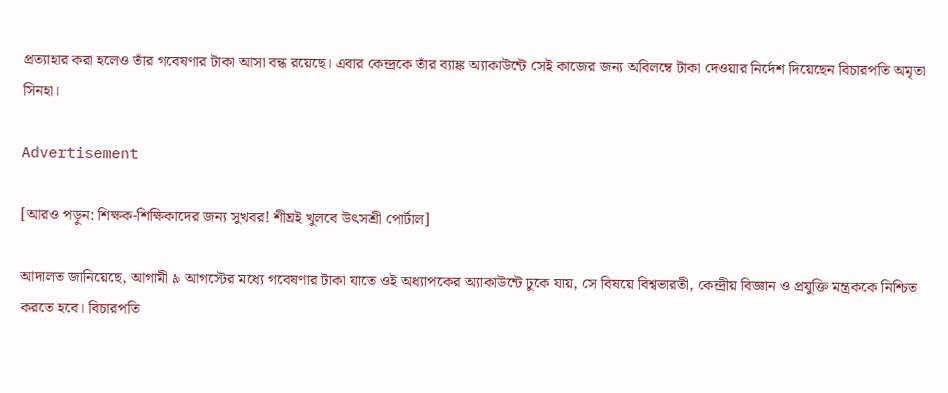প্রত্যাহার করা হলেও তাঁর গবেষণার টাকা আসা বন্ধ রয়েছে। এবার কেন্দ্রকে তাঁর ব্যাঙ্ক অ‌্যাকাউন্টে সেই কাজের জন্য অবিলম্বে টাকা দেওয়ার নির্দেশ দিয়েছেন বিচারপতি অমৃতা সিনহা।

Advertisement

[আরও পড়ুন: শিক্ষক-শিক্ষিকাদের জন্য সুখবর! শীঘ্রই খুলবে উৎসশ্রী পোর্টাল]

আদালত জানিয়েছে, আগামী ৯ আগস্টের মধ্যে গবেষণার টাকা যাতে ওই অধ্যাপকের অ্যাকাউন্টে ঢুকে যায়, সে বিষয়ে বিশ্বভারতী, কেন্দ্রীয় বিজ্ঞান ও প্রযুক্তি মন্ত্রককে নিশ্চিত করতে হবে। বিচারপতি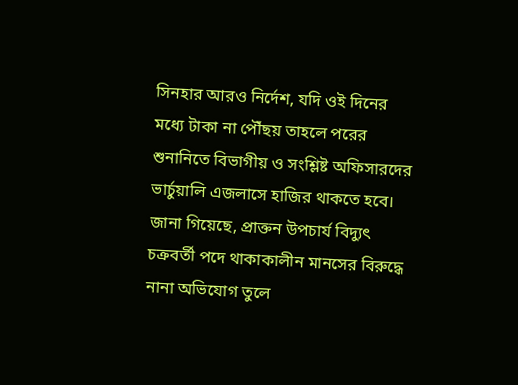সিনহার আরও নির্দেশ, যদি ওই দিনের মধ্যে টাকা না পৌঁছয় তাহলে পরের শুনানিতে বিভাগীয় ও সংশ্লিষ্ট অফিসারদের ভার্চুয়ালি এজলাসে হাজির থাকতে হবে। জানা গিয়েছে, প্রাক্তন উপচার্য বিদ্যুৎ চক্রবর্তী পদে থাকাকালীন মানসের বিরুদ্ধে নানা অভিযোগ তুলে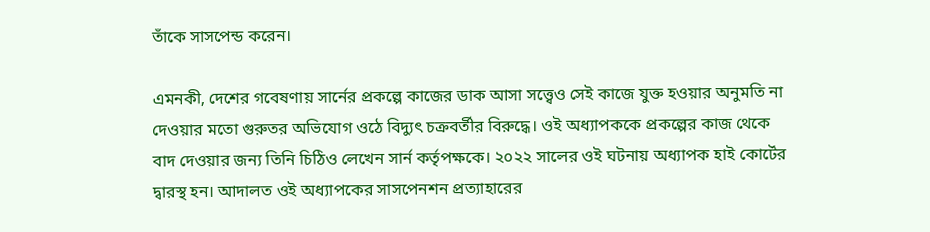তাঁকে সাসপেন্ড করেন।

এমনকী, দেশের গবেষণায় সার্নের প্রকল্পে কাজের ডাক আসা সত্ত্বেও সেই কাজে যুক্ত হওয়ার অনুমতি না দেওয়ার মতো গুরুতর অভিযোগ ওঠে বিদ্যুৎ চক্রবর্তীর বিরুদ্ধে। ওই অধ্যাপককে প্রকল্পের কাজ থেকে বাদ দেওয়ার জন্য তিনি চিঠিও লেখেন সার্ন কর্তৃপক্ষকে। ২০২২ সালের ওই ঘটনায় অধ্যাপক হাই কোর্টের দ্বারস্থ হন। আদালত ওই অধ্যাপকের সাসপেনশন প্রত্যাহারের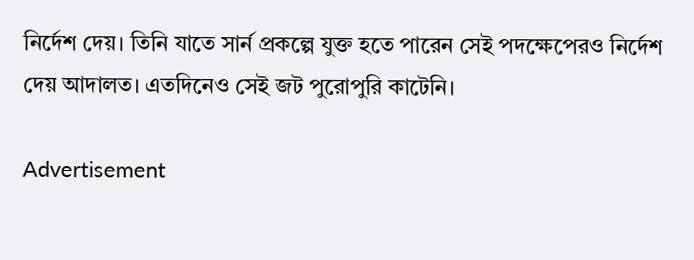নির্দেশ দেয়। তিনি যাতে সার্ন প্রকল্পে যুক্ত হতে পারেন সেই পদক্ষেপেরও নির্দেশ দেয় আদালত। এতদিনেও সেই জট পুরোপুরি কাটেনি।

Advertisement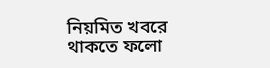নিয়মিত খবরে থাকতে ফলো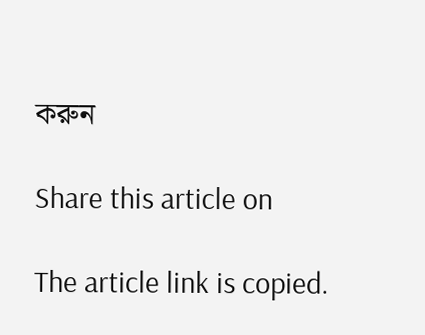করুন

Share this article on

The article link is copied.